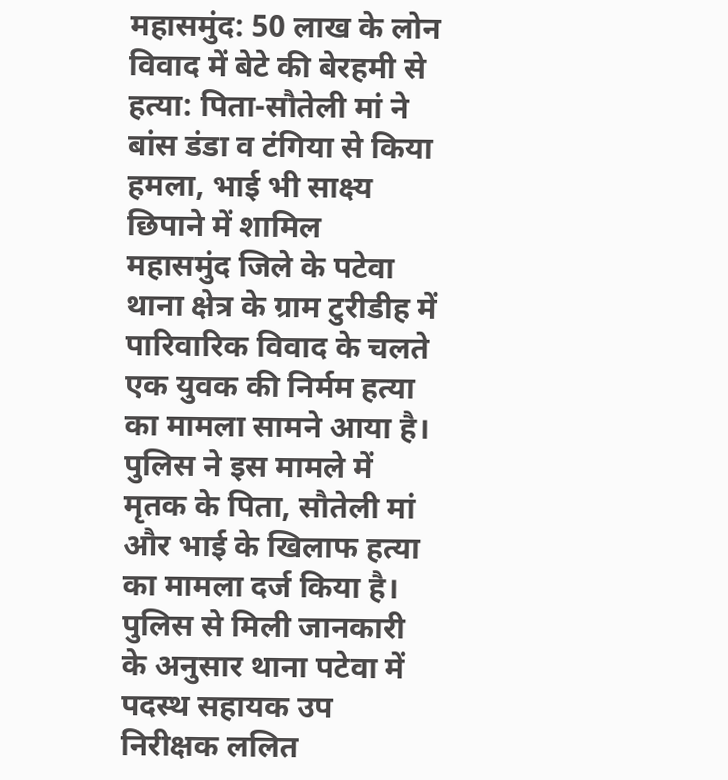महासमुंद: 50 लाख के लोन विवाद में बेटे की बेरहमी से हत्या: पिता-सौतेली मां ने बांस डंडा व टंगिया से किया हमला, भाई भी साक्ष्य छिपाने में शामिल
महासमुंद जिले के पटेवा थाना क्षेत्र के ग्राम टुरीडीह में पारिवारिक विवाद के चलते एक युवक की निर्मम हत्या का मामला सामने आया है। पुलिस ने इस मामले में मृतक के पिता, सौतेली मां और भाई के खिलाफ हत्या का मामला दर्ज किया है।
पुलिस से मिली जानकारी के अनुसार थाना पटेवा में पदस्थ सहायक उप निरीक्षक ललित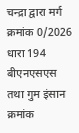चन्द्रा द्वारा मर्ग क्रमांक 0/2026 धारा 194 बीएनएसएस तथा गुम इंसान क्रमांक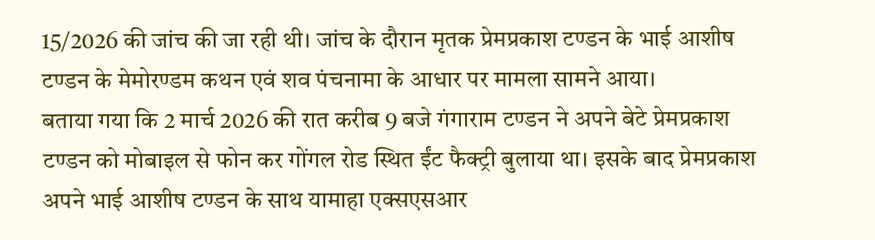15/2026 की जांच की जा रही थी। जांच के दौरान मृतक प्रेमप्रकाश टण्डन के भाई आशीष टण्डन के मेमोरण्डम कथन एवं शव पंचनामा के आधार पर मामला सामने आया।
बताया गया कि 2 मार्च 2026 की रात करीब 9 बजे गंगाराम टण्डन ने अपने बेटे प्रेमप्रकाश टण्डन को मोबाइल से फोन कर गोंगल रोड स्थित ईंट फैक्ट्री बुलाया था। इसके बाद प्रेमप्रकाश अपने भाई आशीष टण्डन के साथ यामाहा एक्सएसआर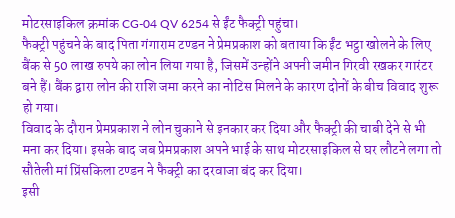मोटरसाइकिल क्रमांक CG-04 QV 6254 से ईंट फैक्ट्री पहुंचा।
फैक्ट्री पहुंचने के बाद पिता गंगाराम टण्डन ने प्रेमप्रकाश को बताया कि ईंट भट्ठा खोलने के लिए बैंक से 50 लाख रुपये का लोन लिया गया है, जिसमें उन्होंने अपनी जमीन गिरवी रखकर गारंटर बने हैं। बैंक द्वारा लोन की राशि जमा करने का नोटिस मिलने के कारण दोनों के बीच विवाद शुरू हो गया।
विवाद के दौरान प्रेमप्रकाश ने लोन चुकाने से इनकार कर दिया और फैक्ट्री की चाबी देने से भी मना कर दिया। इसके बाद जब प्रेमप्रकाश अपने भाई के साथ मोटरसाइकिल से घर लौटने लगा तो सौतेली मां प्रिंसकिला टण्डन ने फैक्ट्री का दरवाजा बंद कर दिया।
इसी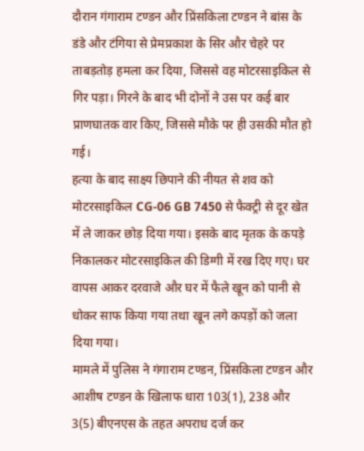दौरान गंगाराम टण्डन और प्रिंसकिला टण्डन ने बांस के डंडे और टंगिया से प्रेमप्रकाश के सिर और चेहरे पर ताबड़तोड़ हमला कर दिया, जिससे वह मोटरसाइकिल से गिर पड़ा। गिरने के बाद भी दोनों ने उस पर कई बार प्राणघातक वार किए, जिससे मौके पर ही उसकी मौत हो गई।
हत्या के बाद साक्ष्य छिपाने की नीयत से शव को मोटरसाइकिल CG-06 GB 7450 से फैक्ट्री से दूर खेत में ले जाकर छोड़ दिया गया। इसके बाद मृतक के कपड़े निकालकर मोटरसाइकिल की डिग्गी में रख दिए गए। घर वापस आकर दरवाजे और घर में फैले खून को पानी से धोकर साफ किया गया तथा खून लगे कपड़ों को जला दिया गया।
मामले में पुलिस ने गंगाराम टण्डन, प्रिंसकिला टण्डन और आशीष टण्डन के खिलाफ धारा 103(1), 238 और 3(5) बीएनएस के तहत अपराध दर्ज कर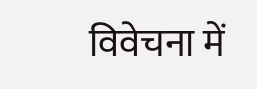विवेचना में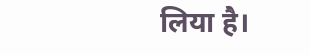लिया है।